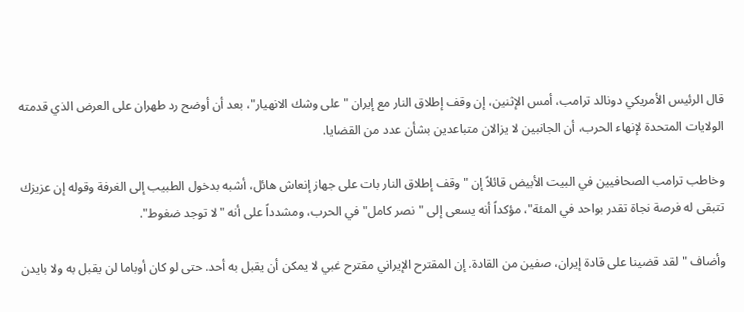قال الرئيس الأمريكي دونالد ترامب، أمس الإثنين، إن وقف إطلاق النار مع إيران "على وشك الانهيار"، بعد أن أوضح رد طهران على العرض الذي قدمته الولايات المتحدة لإنهاء الحرب، أن الجانبين لا يزالان متباعدين بشأن عدد من القضايا.

وخاطب ترامب الصحافيين في البيت الأبيض قائلاً إن "وقف إطلاق النار بات على جهاز إنعاش هائل، أشبه بدخول الطبيب إلى الغرفة وقوله إن عزيزك تتبقى له فرصة نجاة تقدر بواحد في المئة"، مؤكداً أنه يسعى إلى "نصر كامل" في الحرب، ومشدداً على أنه "لا توجد ضغوط".

وأضاف "لقد قضينا على قادة إيران، صفين من القادة. إن المقترح الإيراني مقترح غبي لا يمكن أن يقبل به أحد. حتى لو كان أوباما لن يقبل به ولا بايدن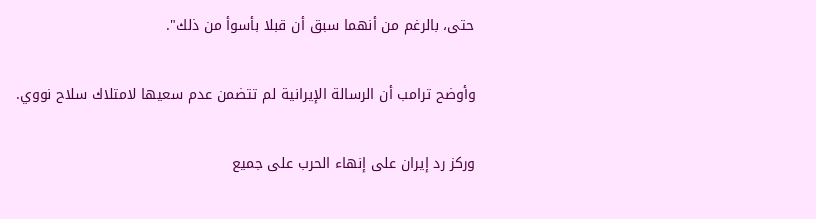حتى، بالرغم من أنهما سبق أن قبلا بأسوأ من ذلك".

وأوضح ترامب أن الرسالة الإيرانية لم تتضمن عدم سعيها لامتلاك سلاح نووي.

وركز رد إيران على إنهاء الحرب على جميع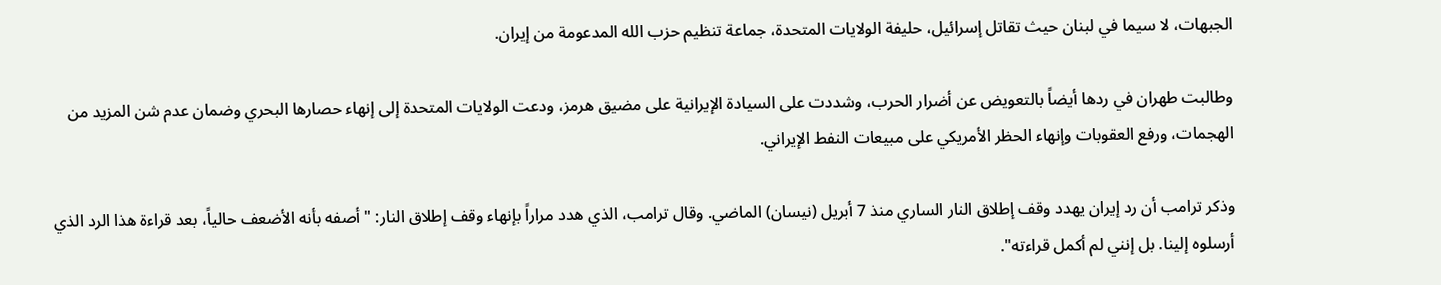الجبهات، لا سيما في لبنان حيث تقاتل إسرائيل، حليفة الولايات المتحدة، جماعة تنظيم حزب الله المدعومة من إيران.

وطالبت طهران في ردها أيضاً بالتعويض عن أضرار الحرب، وشددت على السيادة الإيرانية على مضيق هرمز، ودعت الولايات المتحدة إلى إنهاء حصارها البحري وضمان عدم شن المزيد من الهجمات، ورفع العقوبات وإنهاء الحظر الأمريكي على مبيعات النفط الإيراني.

وذكر ترامب أن رد إيران يهدد وقف إطلاق النار الساري منذ 7 أبريل (نيسان) الماضي. وقال ترامب، الذي هدد مراراً بإنهاء وقف إطلاق النار: "أصفه بأنه الأضعف حالياً، بعد قراءة هذا الرد الذي أرسلوه إلينا. بل إنني لم أكمل قراءته".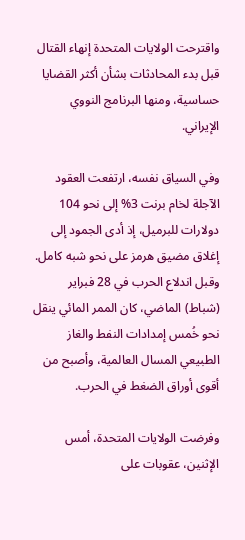واقترحت الولايات المتحدة إنهاء القتال قبل بدء المحادثات بشأن أكثر القضايا حساسية، ومنها البرنامج النووي الإيراني.

وفي السياق نفسه، ارتفعت العقود الآجلة لخام برنت 3% إلى نحو 104 دولارات للبرميل، إذ أدى الجمود إلى إغلاق مضيق هرمز على نحو شبه كامل. وقبل اندلاع الحرب في 28 فبراير (شباط) الماضي، كان الممر المائي ينقل نحو خُمس إمدادات النفط والغاز الطبيعي المسال العالمية، وأصبح من أقوى أوراق الضغط في الحرب.

وفرضت الولايات المتحدة، أمس الإثنين، عقوبات على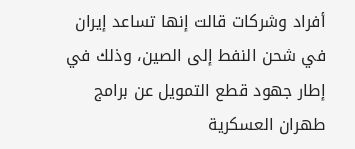أفراد وشركات قالت إنها تساعد إيران في شحن النفط إلى الصين، وذلك في إطار جهود قطع التمويل عن برامج طهران العسكرية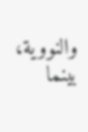والنووية، بينما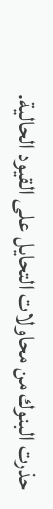حذرت البنوك من محاولات التحايل على القيود الحالية.